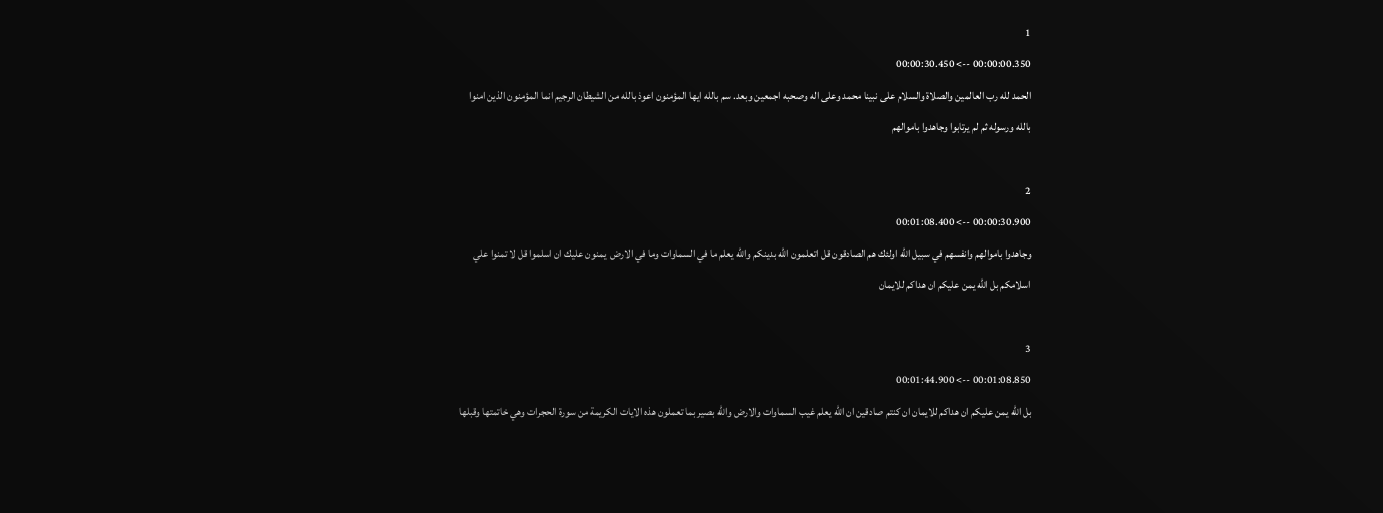1
00:00:00.350 --> 00:00:30.450
الحمد لله رب العالمين والصلاة والسلام على نبينا محمد وعلى اله وصحبه اجمعين وبعد. سم بالله ايها المؤمنون اعوذ بالله من الشيطان الرجيم انما المؤمنون الذين امنوا بالله ورسوله ثم لم يرتابوا وجاهدوا باموالهم

2
00:00:30.900 --> 00:01:08.400
وجاهدوا باموالهم وانفسهم في سبيل الله اولئك هم الصادقون قل اتعلمون الله بدينكم والله يعلم ما في السماوات وما في الارض  يمنون عليك ان اسلموا قل لا تمنوا علي اسلامكم بل الله يمن عليكم ان هداكم للايمان

3
00:01:08.850 --> 00:01:44.900
بل الله يمن عليكم ان هداكم للايمان ان كنتم صادقين ان الله يعلم غيب السماوات والارض والله بصير بما تعملون هذه الايات الكريمة من سورة الحجرات وهي خاتمتها وقبلها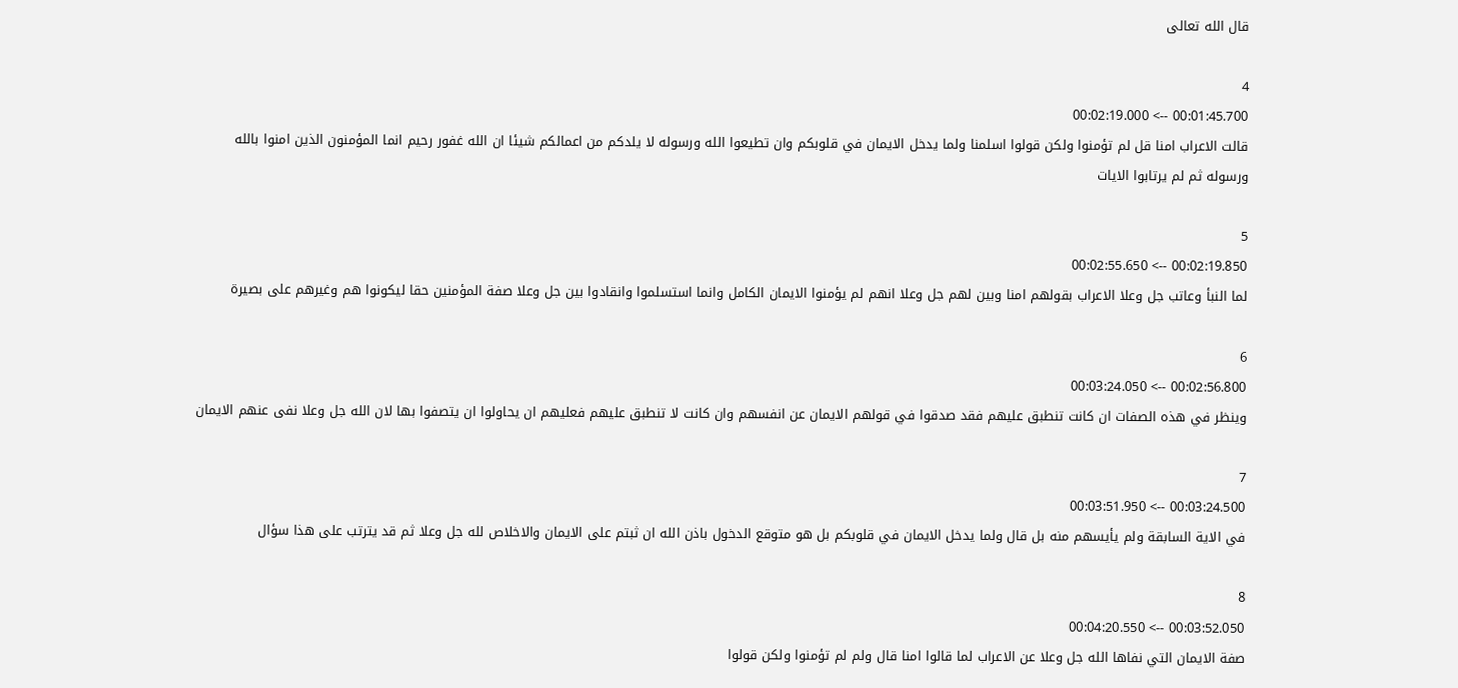قال الله تعالى

4
00:01:45.700 --> 00:02:19.000
قالت الاعراب امنا قل لم تؤمنوا ولكن قولوا اسلمنا ولما يدخل الايمان في قلوبكم وان تطيعوا الله ورسوله لا يلدكم من اعمالكم شيئا ان الله غفور رحيم انما المؤمنون الذين امنوا بالله ورسوله ثم لم يرتابوا الايات

5
00:02:19.850 --> 00:02:55.650
لما النبأ وعاتب جل وعلا الاعراب بقولهم امنا وبين لهم جل وعلا انهم لم يؤمنوا الايمان الكامل وانما استسلموا وانقادوا بين جل وعلا صفة المؤمنين حقا ليكونوا هم وغيرهم على بصيرة

6
00:02:56.800 --> 00:03:24.050
وينظر في هذه الصفات ان كانت تنطبق عليهم فقد صدقوا في قولهم الايمان عن انفسهم وان كانت لا تنطبق عليهم فعليهم ان يحاولوا ان يتصفوا بها لان الله جل وعلا نفى عنهم الايمان

7
00:03:24.500 --> 00:03:51.950
في الاية السابقة ولم يأيسهم منه بل قال ولما يدخل الايمان في قلوبكم بل هو متوقع الدخول باذن الله ان ثبتم على الايمان والاخلاص لله جل وعلا ثم قد يترتب على هذا سؤال

8
00:03:52.050 --> 00:04:20.550
صفة الايمان التي نفاها الله جل وعلا عن الاعراب لما قالوا امنا قال ولم لم تؤمنوا ولكن قولوا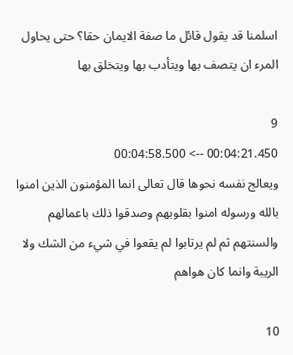اسلمنا قد يقول قائل ما صفة الايمان حقا؟ حتى يحاول المرء ان يتصف بها ويتأدب بها ويتخلق بها

9
00:04:21.450 --> 00:04:58.500
ويعالج نفسه نحوها قال تعالى انما المؤمنون الذين امنوا بالله ورسوله امنوا بقلوبهم وصدقوا ذلك باعمالهم والسنتهم ثم لم يرتابوا لم يقعوا في شيء من الشك ولا الريبة وانما كان هواهم

10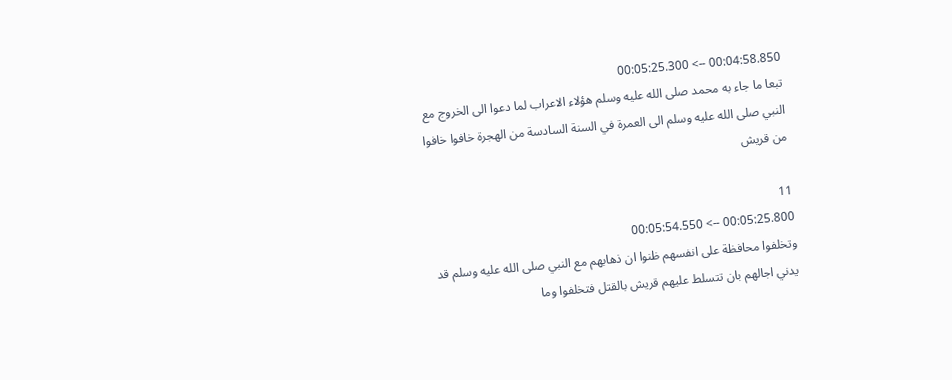00:04:58.850 --> 00:05:25.300
تبعا ما جاء به محمد صلى الله عليه وسلم هؤلاء الاعراب لما دعوا الى الخروج مع النبي صلى الله عليه وسلم الى العمرة في السنة السادسة من الهجرة خافوا خافوا من قريش

11
00:05:25.800 --> 00:05:54.550
وتخلفوا محافظة على انفسهم ظنوا ان ذهابهم مع النبي صلى الله عليه وسلم قد يدني اجالهم بان تتسلط عليهم قريش بالقتل فتخلفوا وما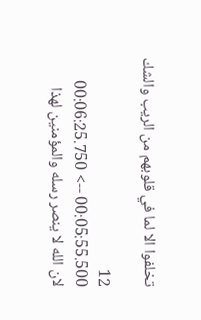تخلفوا الا لما في قلوبهم من الريب والشك

12
00:05:55.500 --> 00:06:25.750
لان الله لا ينصر رسله والمؤمنين لهذا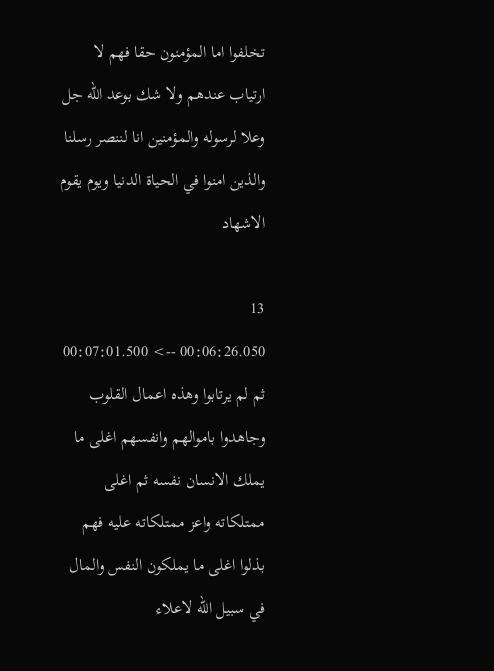تخلفوا اما المؤمنون حقا فهم لا ارتياب عندهم ولا شك بوعد الله جل وعلا لرسوله والمؤمنين انا لننصر رسلنا والذين امنوا في الحياة الدنيا ويوم يقوم الاشهاد

13
00:06:26.050 --> 00:07:01.500
ثم لم يرتابوا وهذه اعمال القلوب وجاهدوا باموالهم وانفسهم اغلى ما يملك الانسان نفسه ثم اغلى ممتلكاته واعز ممتلكاته عليه فهم بذلوا اغلى ما يملكون النفس والمال في سبيل الله لاعلاء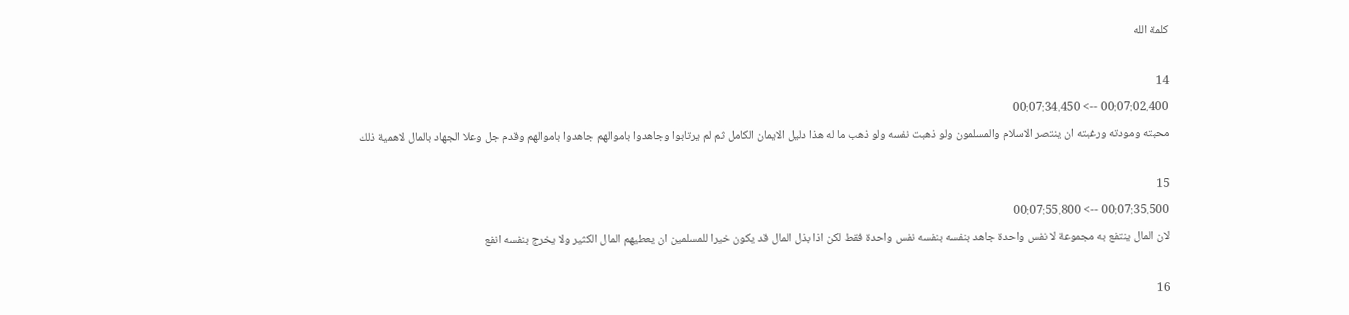كلمة الله

14
00:07:02.400 --> 00:07:34.450
محبته ومودته ورغبته ان ينتصر الاسلام والمسلمون ولو ذهبت نفسه ولو ذهب ما له هذا دليل الايمان الكامل ثم لم يرتابوا وجاهدوا باموالهم جاهدوا باموالهم وقدم جل وعلا الجهاد بالمال لاهمية ذلك

15
00:07:35.500 --> 00:07:55.800
لان المال ينتفع به مجموعة لا نفس واحدة جاهد بنفسه بنفسه نفس واحدة فقط لكن اذا بذل المال قد يكون خيرا للمسلمين ان يعطيهم المال الكثير ولا يخرج بنفسه انفع

16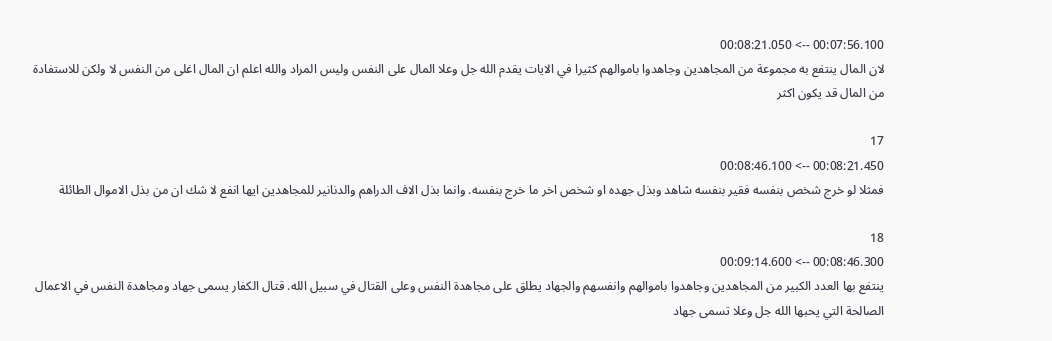00:07:56.100 --> 00:08:21.050
لان المال ينتفع به مجموعة من المجاهدين وجاهدوا باموالهم كثيرا في الايات يقدم الله جل وعلا المال على النفس وليس المراد والله اعلم ان المال اغلى من النفس لا ولكن للاستفادة من المال قد يكون اكثر

17
00:08:21.450 --> 00:08:46.100
فمثلا لو خرج شخص بنفسه فقير بنفسه شاهد وبذل جهده او شخص اخر ما خرج بنفسه. وانما بذل الاف الدراهم والدنانير للمجاهدين ايها انفع لا شك ان من بذل الاموال الطائلة

18
00:08:46.300 --> 00:09:14.600
ينتفع بها العدد الكبير من المجاهدين وجاهدوا باموالهم وانفسهم والجهاد يطلق على مجاهدة النفس وعلى القتال في سبيل الله. قتال الكفار يسمى جهاد ومجاهدة النفس في الاعمال الصالحة التي يحبها الله جل وعلا تسمى جهاد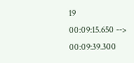19
00:09:15.650 --> 00:09:39.300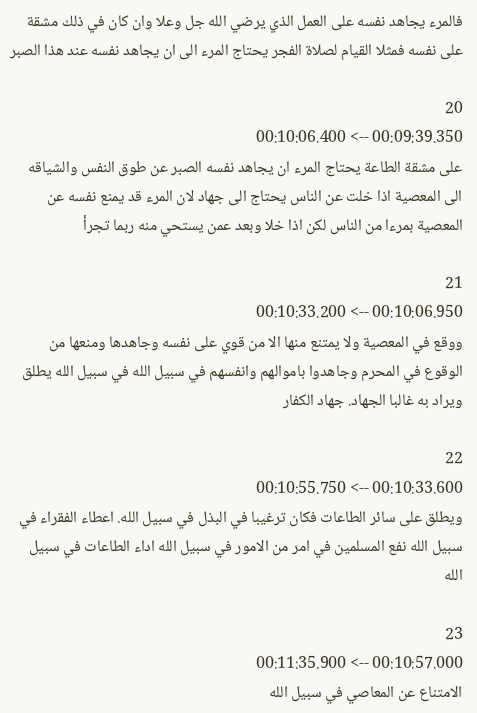فالمرء يجاهد نفسه على العمل الذي يرضي الله جل وعلا وان كان في ذلك مشقة على نفسه فمثلا القيام لصلاة الفجر يحتاج المرء الى ان يجاهد نفسه عند هذا الصبر

20
00:09:39.350 --> 00:10:06.400
على مشقة الطاعة يحتاج المرء ان يجاهد نفسه الصبر عن طوق النفس والشياقه الى المعصية اذا خلت عن الناس يحتاج الى جهاد لان المرء قد يمنع نفسه عن المعصية بمرءا من الناس لكن اذا خلا وبعد عمن يستحي منه ربما تجرأ

21
00:10:06.950 --> 00:10:33.200
ووقع في المعصية ولا يمتنع منها الا من قوي على نفسه وجاهدها ومنعها من الوقوع في المحرم وجاهدوا باموالهم وانفسهم في سبيل الله في سبيل الله يطلق ويراد به غالبا الجهاد. جهاد الكفار

22
00:10:33.600 --> 00:10:55.750
ويطلق على سائر الطاعات فكان ترغيبا في البذل في سبيل الله. اعطاء الفقراء في سبيل الله نفع المسلمين في امر من الامور في سبيل الله اداء الطاعات في سبيل الله

23
00:10:57.000 --> 00:11:35.900
الامتناع عن المعاصي في سبيل الله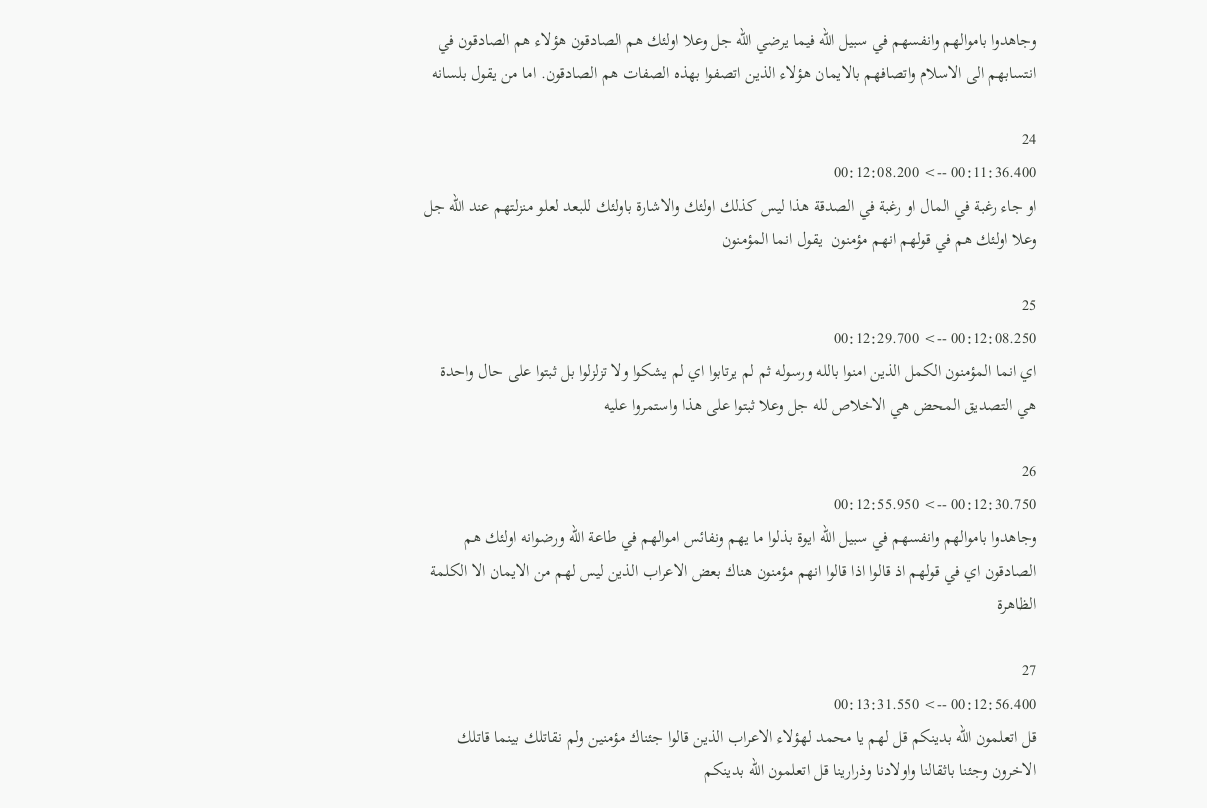وجاهدوا باموالهم وانفسهم في سبيل الله فيما يرضي الله جل وعلا اولئك هم الصادقون هؤلاء هم الصادقون في انتسابهم الى الاسلام واتصافهم بالايمان هؤلاء الذين اتصفوا بهذه الصفات هم الصادقون. اما من يقول بلسانه

24
00:11:36.400 --> 00:12:08.200
او جاء رغبة في المال او رغبة في الصدقة هذا ليس كذلك اولئك والاشارة باولئك للبعد لعلو منزلتهم عند الله جل وعلا اولئك هم في قولهم انهم مؤمنون  يقول انما المؤمنون

25
00:12:08.250 --> 00:12:29.700
اي انما المؤمنون الكمل الذين امنوا بالله ورسوله ثم لم يرتابوا اي لم يشكوا ولا تزلزلوا بل ثبتوا على حال واحدة هي التصديق المحض هي الاخلاص لله جل وعلا ثبتوا على هذا واستمروا عليه

26
00:12:30.750 --> 00:12:55.950
وجاهدوا باموالهم وانفسهم في سبيل الله ايوة بذلوا ما يهم ونفائس اموالهم في طاعة الله ورضوانه اولئك هم الصادقون اي في قولهم اذ قالوا اذا قالوا انهم مؤمنون هناك بعض الاعراب الذين ليس لهم من الايمان الا الكلمة الظاهرة

27
00:12:56.400 --> 00:13:31.550
قل اتعلمون الله بدينكم قل لهم يا محمد لهؤلاء الاعراب الذين قالوا جئناك مؤمنين ولم نقاتلك بينما قاتلك الاخرون وجئنا باثقالنا واولادنا وذرارينا قل اتعلمون الله بدينكم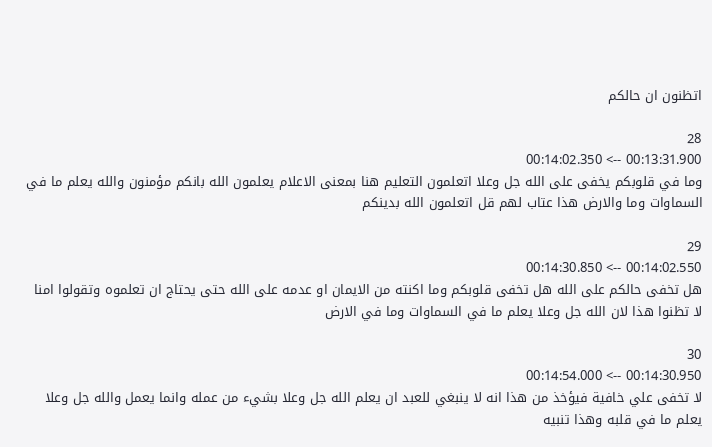اتظنون ان حالكم

28
00:13:31.900 --> 00:14:02.350
وما في قلوبكم يخفى على الله جل وعلا اتعلمون التعليم هنا بمعنى الاعلام يعلمون الله بانكم مؤمنون والله يعلم ما في السماوات وما والارض هذا عتاب لهم قل اتعلمون الله بدينكم

29
00:14:02.550 --> 00:14:30.850
هل تخفى حالكم على الله هل تخفى قلوبكم وما اكنته من الايمان او عدمه على الله حتى يحتاج ان تعلموه وتقولوا امنا لا تظنوا هذا لان الله جل وعلا يعلم ما في السماوات وما في الارض

30
00:14:30.950 --> 00:14:54.000
لا تخفى علي خافية فيؤخذ من هذا انه لا ينبغي للعبد ان يعلم الله جل وعلا بشيء من عمله وانما يعمل والله جل وعلا يعلم ما في قلبه وهذا تنبيه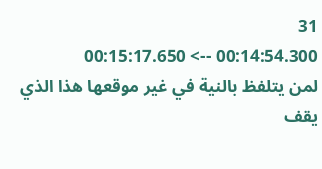31
00:14:54.300 --> 00:15:17.650
لمن يتلفظ بالنية في غير موقعها هذا الذي يقف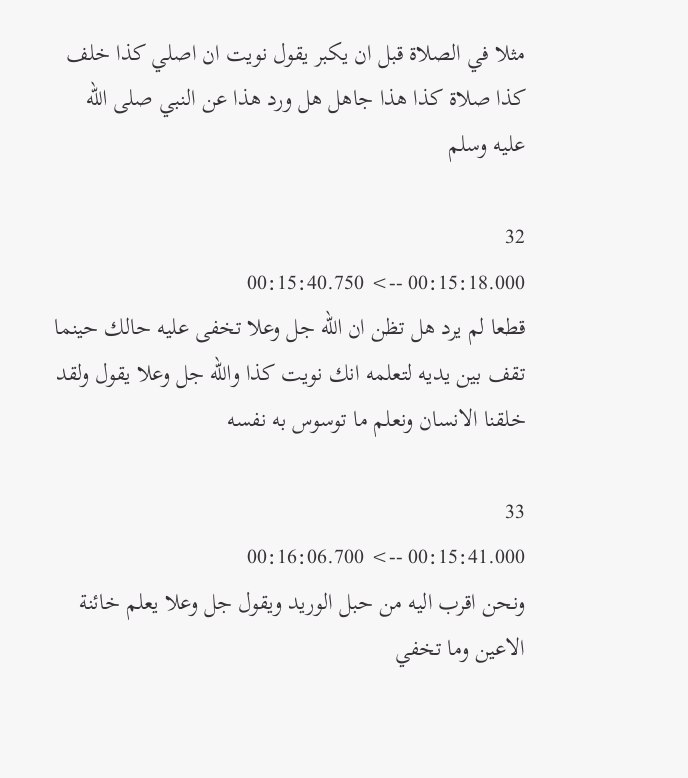مثلا في الصلاة قبل ان يكبر يقول نويت ان اصلي كذا خلف كذا صلاة كذا هذا جاهل هل ورد هذا عن النبي صلى الله عليه وسلم

32
00:15:18.000 --> 00:15:40.750
قطعا لم يرد هل تظن ان الله جل وعلا تخفى عليه حالك حينما تقف بين يديه لتعلمه انك نويت كذا والله جل وعلا يقول ولقد خلقنا الانسان ونعلم ما توسوس به نفسه

33
00:15:41.000 --> 00:16:06.700
ونحن اقرب اليه من حبل الوريد ويقول جل وعلا يعلم خائنة الاعين وما تخفي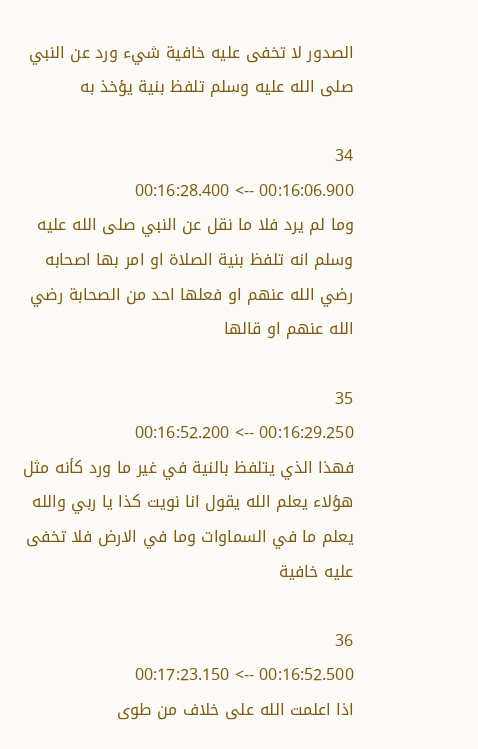الصدور لا تخفى عليه خافية شيء ورد عن النبي صلى الله عليه وسلم تلفظ بنية يؤخذ به

34
00:16:06.900 --> 00:16:28.400
وما لم يرد فلا ما نقل عن النبي صلى الله عليه وسلم انه تلفظ بنية الصلاة او امر بها اصحابه رضي الله عنهم او فعلها احد من الصحابة رضي الله عنهم او قالها

35
00:16:29.250 --> 00:16:52.200
فهذا الذي يتلفظ بالنية في غير ما ورد كأنه مثل هؤلاء يعلم الله يقول انا نويت كذا يا ربي والله يعلم ما في السماوات وما في الارض فلا تخفى عليه خافية

36
00:16:52.500 --> 00:17:23.150
اذا اعلمت الله على خلاف من طوى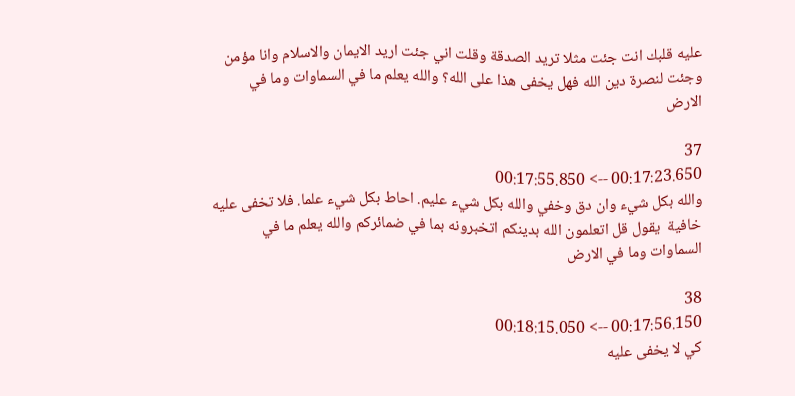عليه قلبك انت جئت مثلا تريد الصدقة وقلت اني جئت اريد الايمان والاسلام وانا مؤمن وجئت لنصرة دين الله فهل يخفى هذا على الله؟ والله يعلم ما في السماوات وما في الارض

37
00:17:23.650 --> 00:17:55.850
والله بكل شيء وان دق وخفي والله بكل شيء عليم. احاط بكل شيء علما. فلا تخفى عليه خافية  يقول قل اتعلمون الله بدينكم اتخبرونه بما في ضمائركم والله يعلم ما في السماوات وما في الارض

38
00:17:56.150 --> 00:18:15.050
كي لا يخفى عليه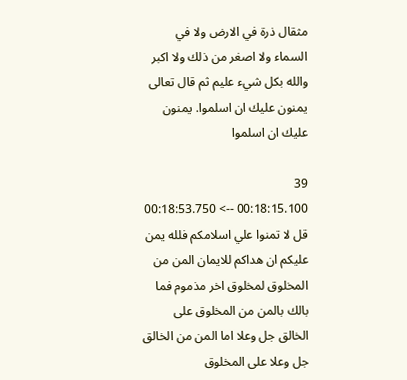مثقال ذرة في الارض ولا في السماء ولا اصغر من ذلك ولا اكبر والله بكل شيء عليم ثم قال تعالى يمنون عليك ان اسلموا. يمنون عليك ان اسلموا

39
00:18:15.100 --> 00:18:53.750
قل لا تمنوا علي اسلامكم فلله يمن عليكم ان هداكم للايمان المن من المخلوق لمخلوق اخر مذموم فما بالك بالمن من المخلوق على الخالق جل وعلا اما المن من الخالق جل وعلا على المخلوق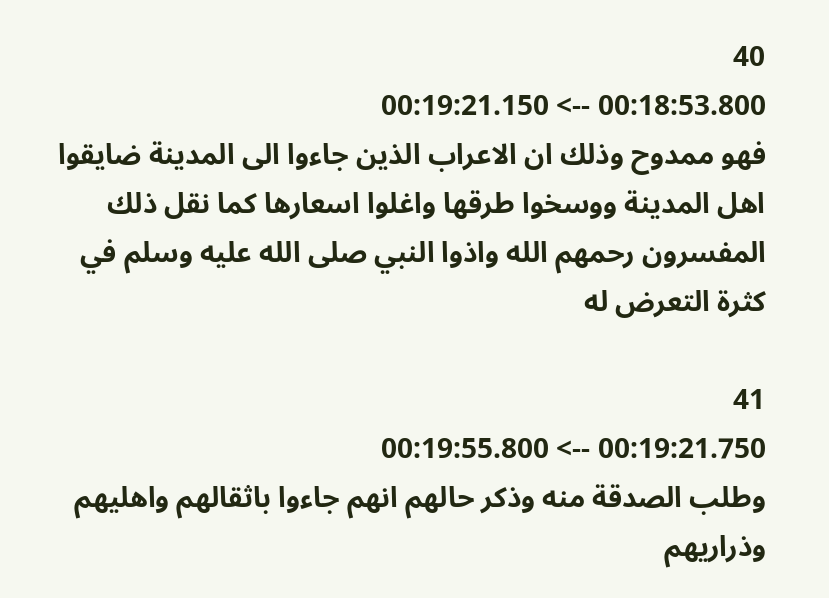40
00:18:53.800 --> 00:19:21.150
فهو ممدوح وذلك ان الاعراب الذين جاءوا الى المدينة ضايقوا اهل المدينة ووسخوا طرقها واغلوا اسعارها كما نقل ذلك المفسرون رحمهم الله واذوا النبي صلى الله عليه وسلم في كثرة التعرض له

41
00:19:21.750 --> 00:19:55.800
وطلب الصدقة منه وذكر حالهم انهم جاءوا باثقالهم واهليهم وذراريهم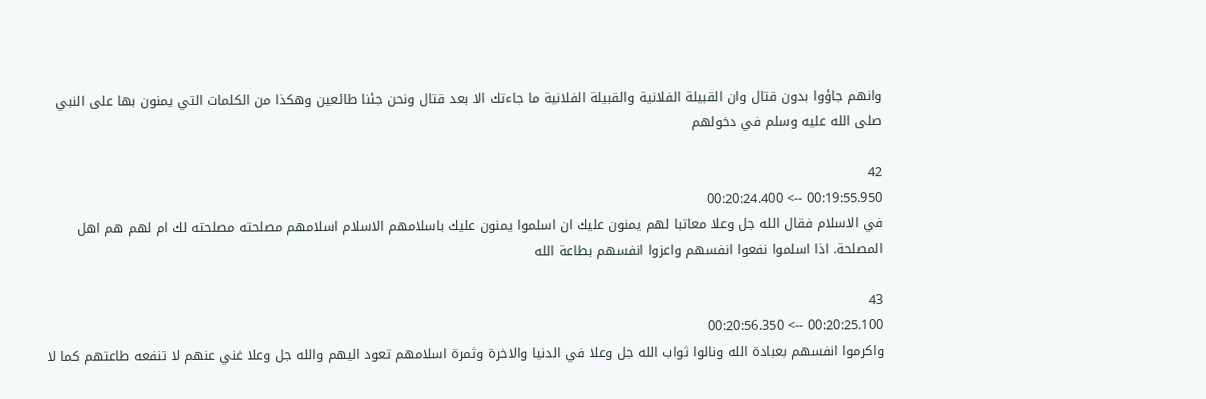وانهم جاؤوا بدون قتال وان القبيلة الفلانية والقبيلة الفلانية ما جاءتك الا بعد قتال ونحن جئنا طائعين وهكذا من الكلمات التي يمنون بها على النبي صلى الله عليه وسلم في دخولهم

42
00:19:55.950 --> 00:20:24.400
في الاسلام فقال الله جل وعلا معاتبا لهم يمنون عليك ان اسلموا يمنون عليك باسلامهم الاسلام اسلامهم مصلحته مصلحته لك ام لهم هم اهل المصلحة. اذا اسلموا نفعوا انفسهم واعزوا انفسهم بطاعة الله

43
00:20:25.100 --> 00:20:56.350
واكرموا انفسهم بعبادة الله ونالوا ثواب الله جل وعلا في الدنيا والاخرة وثمرة اسلامهم تعود اليهم والله جل وعلا غني عنهم لا تنفعه طاعتهم كما لا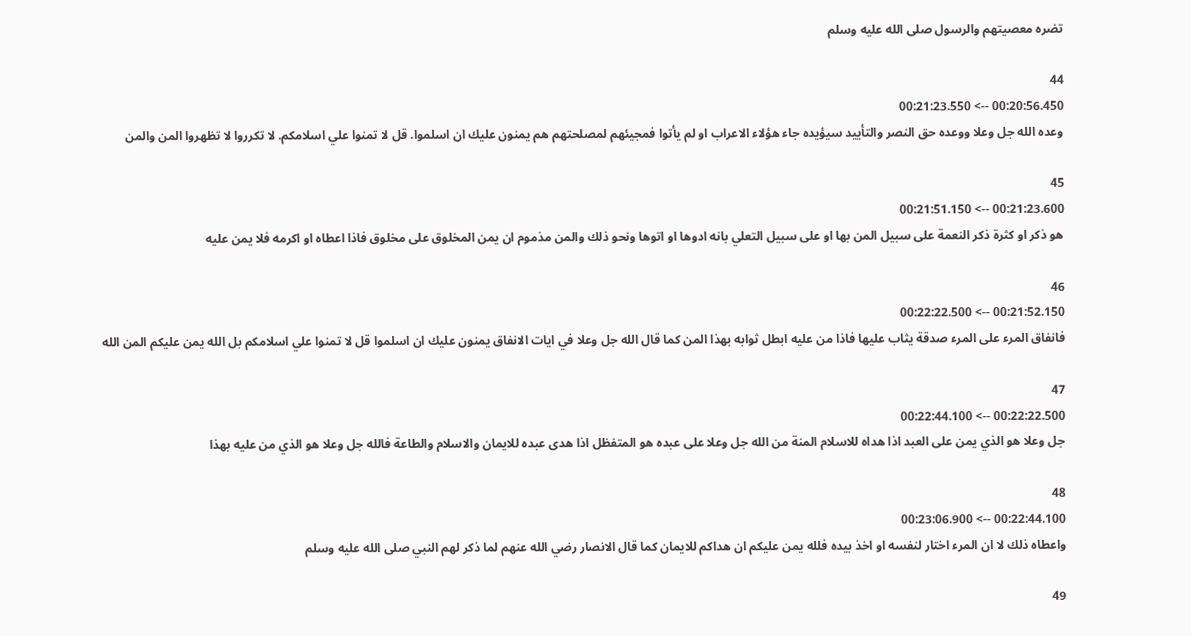تضره معصيتهم والرسول صلى الله عليه وسلم

44
00:20:56.450 --> 00:21:23.550
وعده الله جل وعلا ووعده حق النصر والتأييد سيؤيده جاء هؤلاء الاعراب او لم يأتوا فمجيئهم لمصلحتهم هم يمنون عليك ان اسلموا. قل لا تمنوا علي اسلامكم. لا تكرروا لا تظهروا المن والمن

45
00:21:23.600 --> 00:21:51.150
هو ذكر او كثرة ذكر النعمة على سبيل المن بها او على سبيل التعلي بانه ادوها او اتوها ونحو ذلك والمن مذموم ان يمن المخلوق على مخلوق فاذا اعطاه او اكرمه فلا يمن عليه

46
00:21:52.150 --> 00:22:22.500
فانفاق المرء على المرء صدقة يثاب عليها فاذا من عليه ابطل ثوابه بهذا المن كما قال الله جل وعلا في ايات الانفاق يمنون عليك ان اسلموا قل لا تمنوا علي اسلامكم بل الله يمن عليكم المن الله

47
00:22:22.500 --> 00:22:44.100
جل وعلا هو الذي يمن على العبد اذا هداه للاسلام المنة من الله جل وعلا على عبده هو المتفظل اذا هدى عبده للايمان والاسلام والطاعة فالله جل وعلا هو الذي من عليه بهذا

48
00:22:44.100 --> 00:23:06.900
واعطاه ذلك لا ان المرء اختار لنفسه او اخذ بيده فلله يمن عليكم ان هداكم للايمان كما قال الانصار رضي الله عنهم لما ذكر لهم النبي صلى الله عليه وسلم

49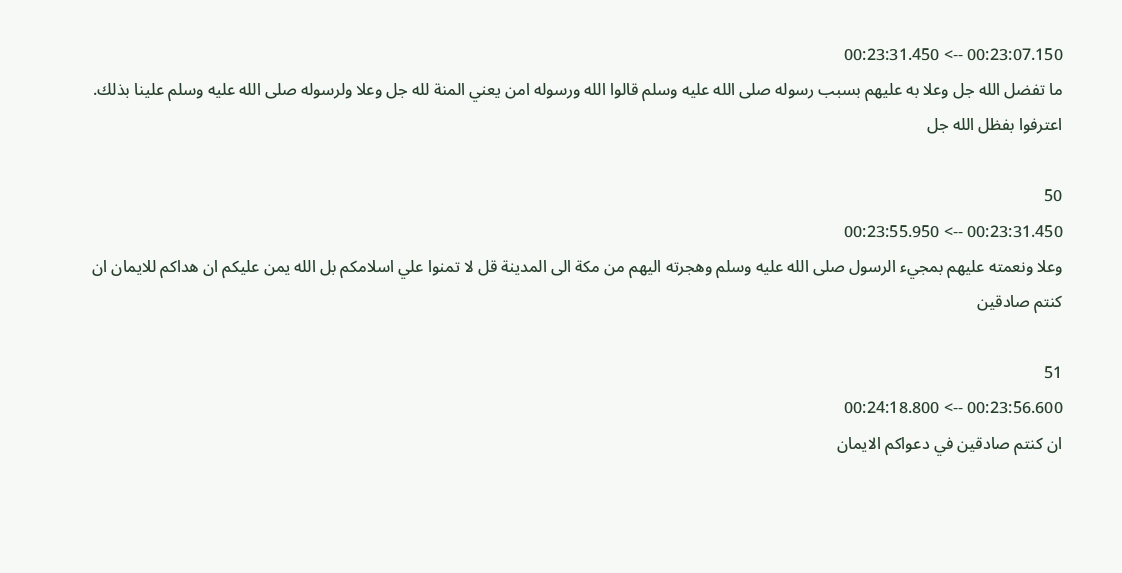00:23:07.150 --> 00:23:31.450
ما تفضل الله جل وعلا به عليهم بسبب رسوله صلى الله عليه وسلم قالوا الله ورسوله امن يعني المنة لله جل وعلا ولرسوله صلى الله عليه وسلم علينا بذلك. اعترفوا بفظل الله جل

50
00:23:31.450 --> 00:23:55.950
وعلا ونعمته عليهم بمجيء الرسول صلى الله عليه وسلم وهجرته اليهم من مكة الى المدينة قل لا تمنوا علي اسلامكم بل الله يمن عليكم ان هداكم للايمان ان كنتم صادقين

51
00:23:56.600 --> 00:24:18.800
ان كنتم صادقين في دعواكم الايمان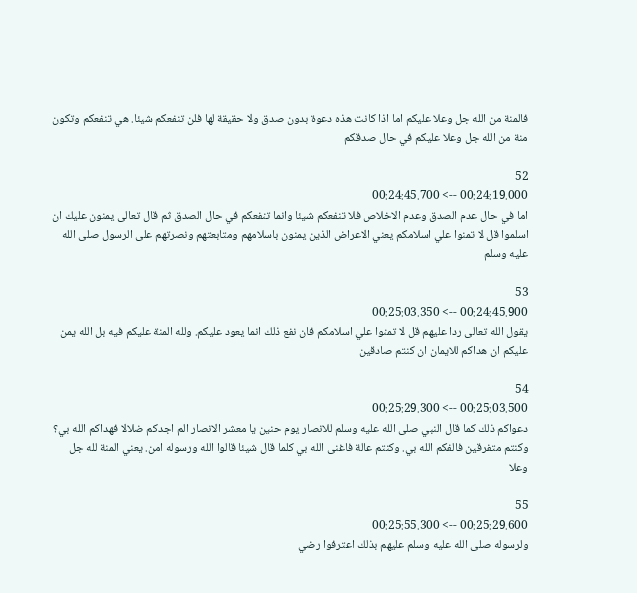فالمنة من الله جل وعلا عليكم اما اذا كانت هذه دعوة بدون صدق ولا حقيقة لها فلن تنفعكم شيئا. هي تنفعكم وتكون منة من الله جل وعلا عليكم في حال صدقكم

52
00:24:19.000 --> 00:24:45.700
اما في حال عدم الصدق وعدم الاخلاص فلا تنفعكم شيئا وانما تنفعكم في حال الصدق ثم قال تعالى يمنون عليك ان اسلموا قل لا تمنوا علي اسلامكم يعني الاعراض الذين يمنون باسلامهم ومتابعتهم ونصرتهم على الرسول صلى الله عليه وسلم

53
00:24:45.900 --> 00:25:03.350
يقول الله تعالى ردا عليهم قل لا تمنوا علي اسلامكم فان نفع ذلك انما يعود عليكم. ولله المنة عليكم فيه بل الله يمن عليكم ان هداكم للايمان ان كنتم صادقين

54
00:25:03.500 --> 00:25:29.300
دعواكم ذلك كما قال النبي صلى الله عليه وسلم للانصار يوم حنين يا معشر الانصار الم اجدكم ضلالا فهداكم الله بي؟ وكنتم متفرقين فالفكم الله بي. وكنتم عالة فاغنى الله بي كلما قال شيئا قالوا الله ورسوله امن. يعني المنة لله جل وعلا

55
00:25:29.600 --> 00:25:55.300
ولرسوله صلى الله عليه وسلم عليهم بذلك اعترفوا رضي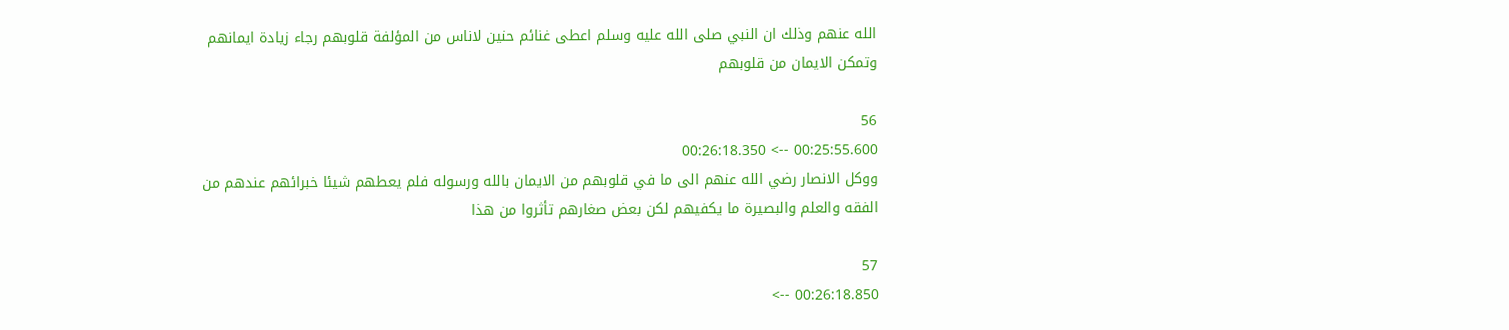الله عنهم وذلك ان النبي صلى الله عليه وسلم اعطى غنائم حنين لاناس من المؤلفة قلوبهم رجاء زيادة ايمانهم وتمكن الايمان من قلوبهم

56
00:25:55.600 --> 00:26:18.350
ووكل الانصار رضي الله عنهم الى ما في قلوبهم من الايمان بالله ورسوله فلم يعطهم شيئا خبرائهم عندهم من الفقه والعلم والبصيرة ما يكفيهم لكن بعض صغارهم تأثروا من هذا

57
00:26:18.850 -->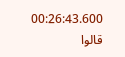00:26:43.600
قالوا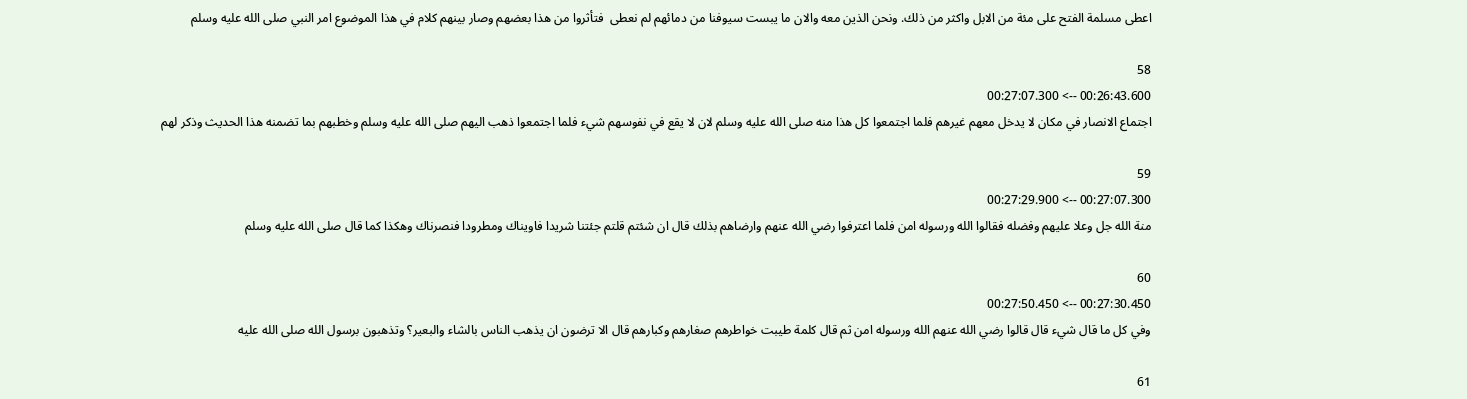اعطى مسلمة الفتح على مئة من الابل واكثر من ذلك. ونحن الذين معه والان ما يبست سيوفنا من دمائهم لم نعطى  فتأثروا من هذا بعضهم وصار بينهم كلام في هذا الموضوع امر النبي صلى الله عليه وسلم

58
00:26:43.600 --> 00:27:07.300
اجتماع الانصار في مكان لا يدخل معهم غيرهم فلما اجتمعوا كل هذا منه صلى الله عليه وسلم لان لا يقع في نفوسهم شيء فلما اجتمعوا ذهب اليهم صلى الله عليه وسلم وخطبهم بما تضمنه هذا الحديث وذكر لهم

59
00:27:07.300 --> 00:27:29.900
منة الله جل وعلا عليهم وفضله فقالوا الله ورسوله امن فلما اعترفوا رضي الله عنهم وارضاهم بذلك قال ان شئتم قلتم جئتنا شريدا فاويناك ومطرودا فنصرناك وهكذا كما قال صلى الله عليه وسلم

60
00:27:30.450 --> 00:27:50.450
وفي كل ما قال شيء قال قالوا رضي الله عنهم الله ورسوله امن ثم قال كلمة طيبت خواطرهم صغارهم وكبارهم قال الا ترضون ان يذهب الناس بالشاء والبعير؟ وتذهبون برسول الله صلى الله عليه

61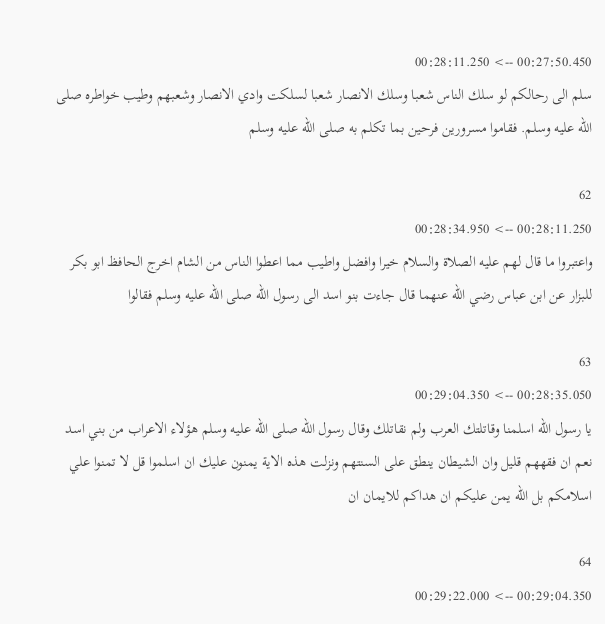00:27:50.450 --> 00:28:11.250
سلم الى رحالكم لو سلك الناس شعبا وسلك الانصار شعبا لسلكت وادي الانصار وشعبهم وطيب خواطره صلى الله عليه وسلم. فقاموا مسرورين فرحين بما تكلم به صلى الله عليه وسلم

62
00:28:11.250 --> 00:28:34.950
واعتبروا ما قال لهم عليه الصلاة والسلام خيرا وافضل واطيب مما اعطوا الناس من الشام اخرج الحافظ ابو بكر للبزار عن ابن عباس رضي الله عنهما قال جاءت بنو اسد الى رسول الله صلى الله عليه وسلم فقالوا

63
00:28:35.050 --> 00:29:04.350
يا رسول الله اسلمنا وقاتلتك العرب ولم نقاتلك وقال رسول الله صلى الله عليه وسلم هؤلاء الاعراب من بني اسد نعم ان فقههم قليل وان الشيطان ينطق على السنتهم ونزلت هذه الاية يمنون عليك ان اسلموا قل لا تمنوا علي اسلامكم بل الله يمن عليكم ان هداكم للايمان ان

64
00:29:04.350 --> 00:29:22.000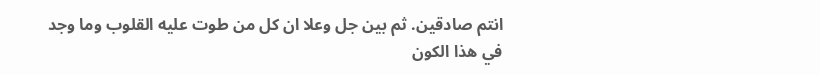انتم صادقين. ثم بين جل وعلا ان كل من طوت عليه القلوب وما وجد في هذا الكون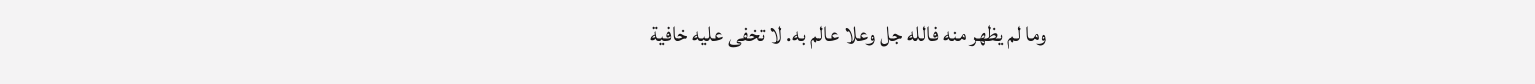وما لم يظهر منه فالله جل وعلا عالم به. لا تخفى عليه خافية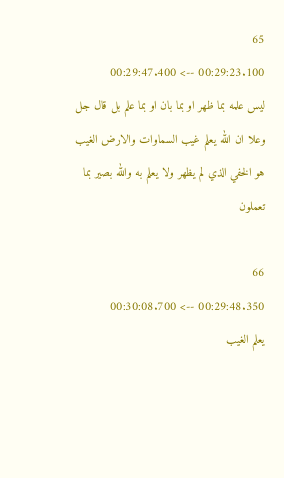65
00:29:23.100 --> 00:29:47.400
ليس علمه بما ظهر او بما بان او بما علم بل قال جل وعلا ان الله يعلم غيب السماوات والارض الغيب هو الخفي الذي لم يظهر ولا يعلم به والله بصير بما تعملون

66
00:29:48.350 --> 00:30:08.700
يعلم الغيب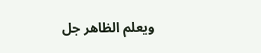ويعلم الظاهر جل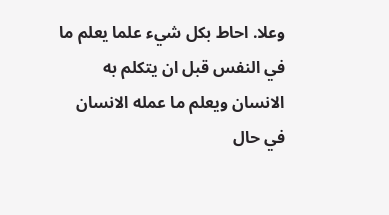وعلا. احاط بكل شيء علما يعلم ما في النفس قبل ان يتكلم به الانسان ويعلم ما عمله الانسان في حال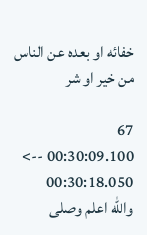خفائه او بعده عن الناس من خير او شر

67
00:30:09.100 --> 00:30:18.050
والله اعلم وصلى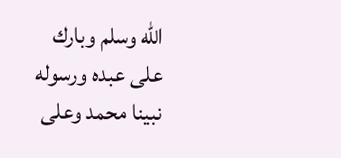الله وسلم وبارك على عبده ورسوله نبينا محمد وعلى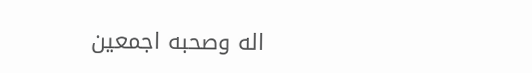اله وصحبه اجمعين